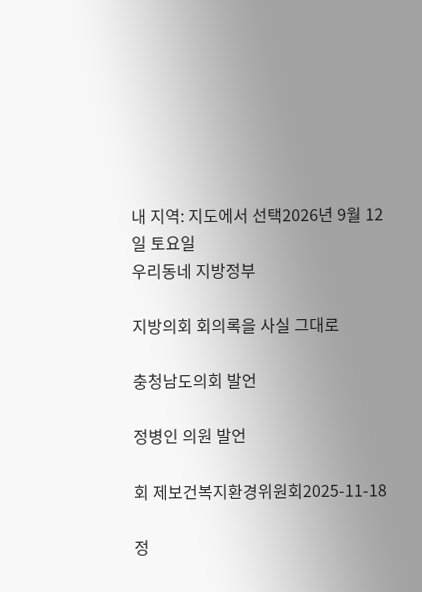내 지역: 지도에서 선택2026년 9월 12일 토요일
우리동네 지방정부

지방의회 회의록을 사실 그대로

충청남도의회 발언

정병인 의원 발언

회 제보건복지환경위원회2025-11-18

정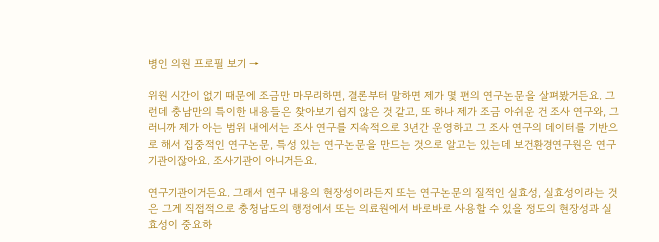병인 의원 프로필 보기 →

위원 시간이 없기 때문에 조금만 마무리하면, 결론부터 말하면 제가 몇 편의 연구논문을 살펴봤거든요. 그런데 충남만의 특이한 내용들은 찾아보기 쉽지 않은 것 같고, 또 하나 제가 조금 아쉬운 건 조사 연구와, 그러니까 제가 아는 범위 내에서는 조사 연구를 지속적으로 3년간 운영하고 그 조사 연구의 데이터를 기반으로 해서 집중적인 연구논문, 특성 있는 연구논문을 만드는 것으로 알고는 있는데 보건환경연구원은 연구기관이잖아요. 조사기관이 아니거든요.

연구기관이거든요. 그래서 연구 내용의 현장성이라든지 또는 연구논문의 질적인 실효성, 실효성이라는 것은 그게 직접적으로 충청남도의 행정에서 또는 의료원에서 바로바로 사용할 수 있을 정도의 현장성과 실효성이 중요하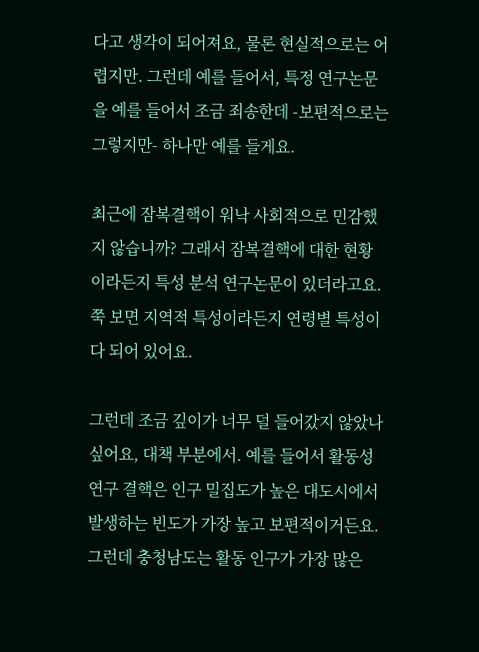다고 생각이 되어져요, 물론 현실적으로는 어렵지만. 그런데 예를 들어서, 특정 연구논문을 예를 들어서 조금 죄송한데 -보편적으로는 그렇지만- 하나만 예를 들게요.

최근에 잠복결핵이 워낙 사회적으로 민감했지 않습니까? 그래서 잠복결핵에 대한 현황이라든지 특성 분석 연구논문이 있더라고요. 쭉 보면 지역적 특성이라든지 연령별 특성이 다 되어 있어요.

그런데 조금 깊이가 너무 덜 들어갔지 않았나 싶어요, 대책 부분에서. 예를 들어서 활동성 연구 결핵은 인구 밀집도가 높은 대도시에서 발생하는 빈도가 가장 높고 보편적이거든요. 그런데 충청남도는 활동 인구가 가장 많은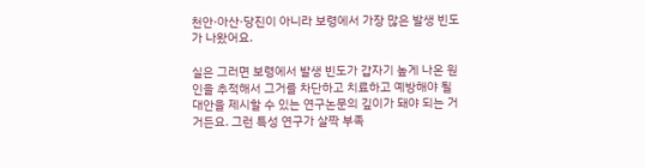천안·아산·당진이 아니라 보령에서 가장 많은 발생 빈도가 나왔어요.

실은 그러면 보령에서 발생 빈도가 갑자기 높게 나온 원인을 추적해서 그거를 차단하고 치료하고 예방해야 될 대안을 제시할 수 있는 연구논문의 깊이가 돼야 되는 거거든요. 그런 특성 연구가 살짝 부족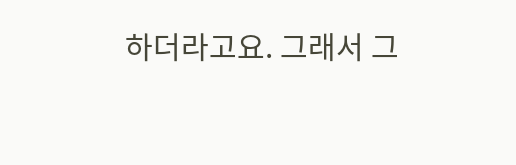하더라고요. 그래서 그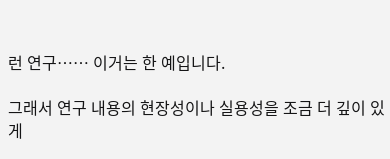런 연구…… 이거는 한 예입니다.

그래서 연구 내용의 현장성이나 실용성을 조금 더 깊이 있게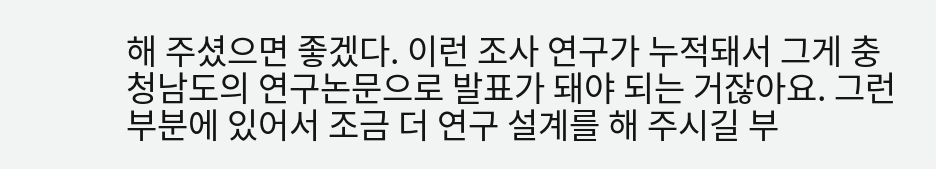해 주셨으면 좋겠다. 이런 조사 연구가 누적돼서 그게 충청남도의 연구논문으로 발표가 돼야 되는 거잖아요. 그런 부분에 있어서 조금 더 연구 설계를 해 주시길 부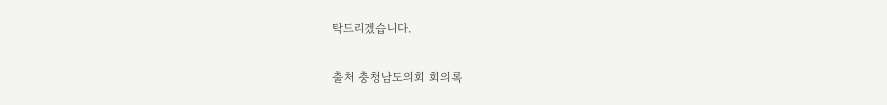탁드리겠습니다.

출처 충청남도의회 회의록